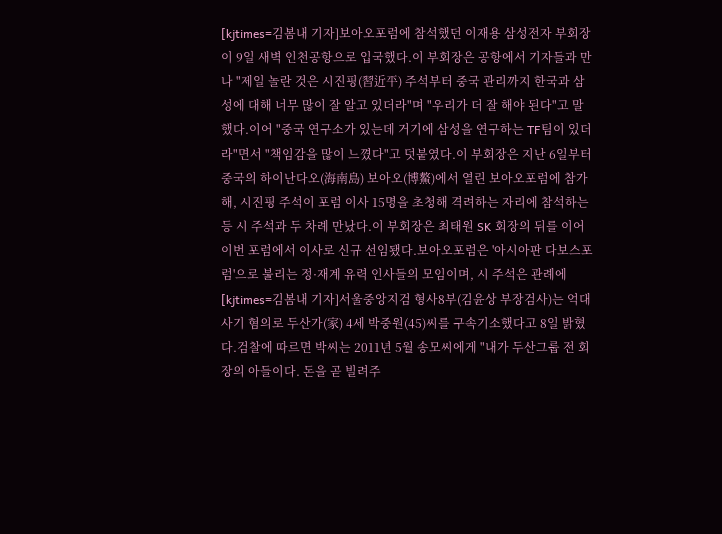[kjtimes=김봄내 기자]보아오포럼에 참석했던 이재용 삼성전자 부회장이 9일 새벽 인천공항으로 입국했다.이 부회장은 공항에서 기자들과 만나 "제일 놀란 것은 시진핑(習近平) 주석부터 중국 관리까지 한국과 삼성에 대해 너무 많이 잘 알고 있더라"며 "우리가 더 잘 해야 된다"고 말했다.이어 "중국 연구소가 있는데 거기에 삼성을 연구하는 TF팀이 있더라"면서 "책임감을 많이 느꼈다"고 덧붙였다.이 부회장은 지난 6일부터 중국의 하이난다오(海南島) 보아오(博鰲)에서 열린 보아오포럼에 참가해, 시진핑 주석이 포럼 이사 15명을 초청해 격려하는 자리에 참석하는 등 시 주석과 두 차례 만났다.이 부회장은 최태원 SK 회장의 뒤를 이어 이번 포럼에서 이사로 신규 선임됐다.보아오포럼은 '아시아판 다보스포럼'으로 불리는 정·재계 유력 인사들의 모임이며, 시 주석은 관례에
[kjtimes=김봄내 기자]서울중앙지검 형사8부(김윤상 부장검사)는 억대 사기 혐의로 두산가(家) 4세 박중원(45)씨를 구속기소했다고 8일 밝혔다.검찰에 따르면 박씨는 2011년 5월 송모씨에게 "내가 두산그룹 전 회장의 아들이다. 돈을 곧 빌려주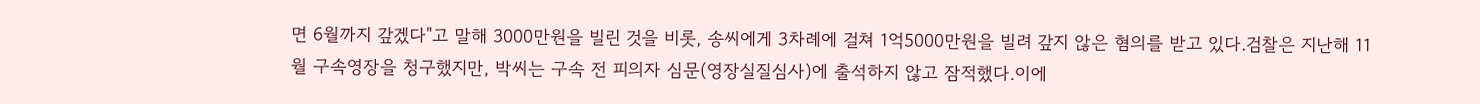면 6월까지 갚겠다"고 말해 3000만원을 빌린 것을 비롯, 송씨에게 3차례에 걸쳐 1억5000만원을 빌려 갚지 않은 혐의를 받고 있다.검찰은 지난해 11월 구속영장을 청구했지만, 박씨는 구속 전 피의자 심문(영장실질심사)에 출석하지 않고 잠적했다.이에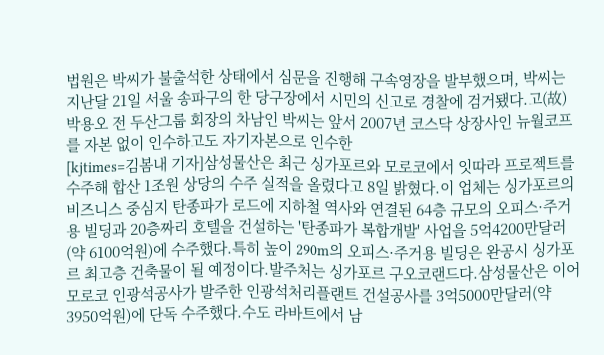법원은 박씨가 불출석한 상태에서 심문을 진행해 구속영장을 발부했으며, 박씨는 지난달 21일 서울 송파구의 한 당구장에서 시민의 신고로 경찰에 검거됐다.고(故) 박용오 전 두산그룹 회장의 차남인 박씨는 앞서 2007년 코스닥 상장사인 뉴월코프를 자본 없이 인수하고도 자기자본으로 인수한
[kjtimes=김봄내 기자]삼성물산은 최근 싱가포르와 모로코에서 잇따라 프로젝트를 수주해 합산 1조원 상당의 수주 실적을 올렸다고 8일 밝혔다.이 업체는 싱가포르의 비즈니스 중심지 탄종파가 로드에 지하철 역사와 연결된 64층 규모의 오피스·주거용 빌딩과 20층짜리 호텔을 건설하는 '탄종파가 복합개발' 사업을 5억4200만달러(약 6100억원)에 수주했다.특히 높이 290m의 오피스·주거용 빌딩은 완공시 싱가포르 최고층 건축물이 될 예정이다.발주처는 싱가포르 구오코랜드다.삼성물산은 이어 모로코 인광석공사가 발주한 인광석처리플랜트 건설공사를 3억5000만달러(약 3950억원)에 단독 수주했다.수도 라바트에서 남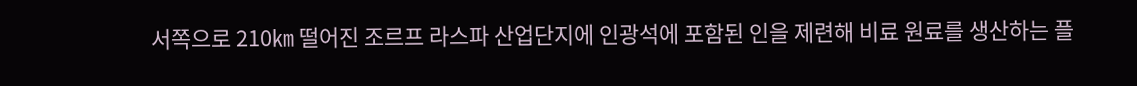서쪽으로 210㎞ 떨어진 조르프 라스파 산업단지에 인광석에 포함된 인을 제련해 비료 원료를 생산하는 플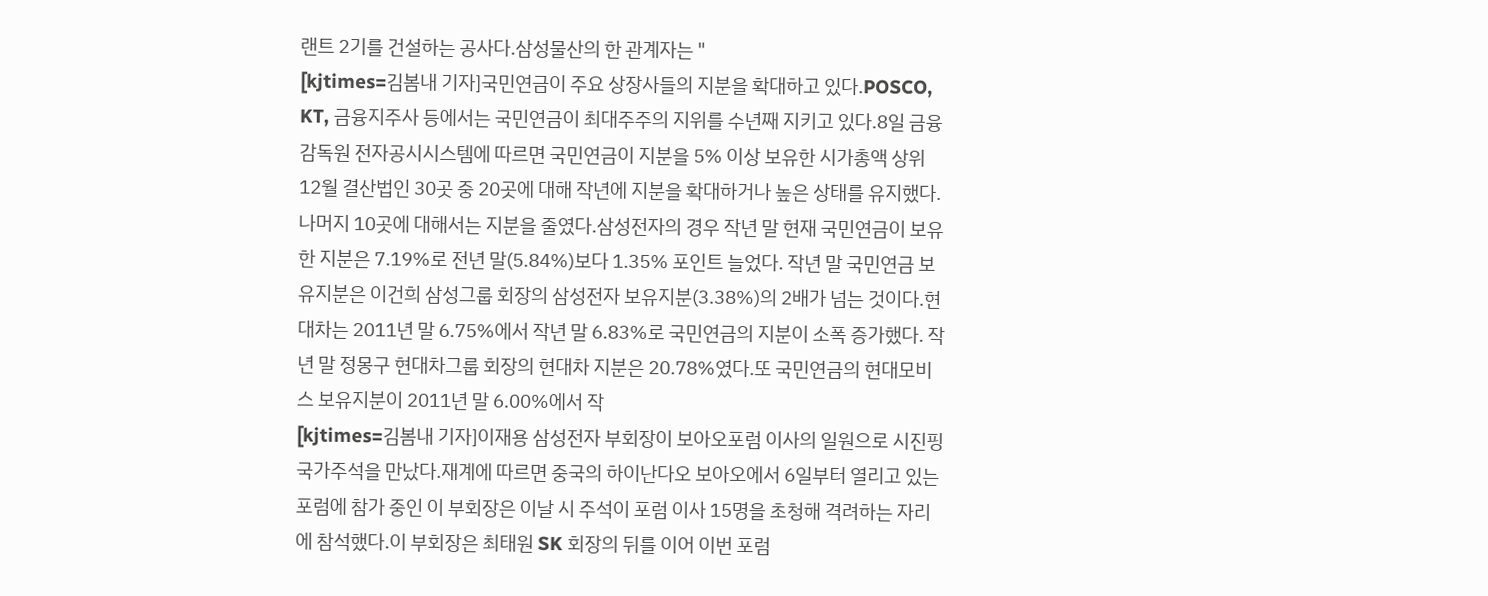랜트 2기를 건설하는 공사다.삼성물산의 한 관계자는 "
[kjtimes=김봄내 기자]국민연금이 주요 상장사들의 지분을 확대하고 있다.POSCO, KT, 금융지주사 등에서는 국민연금이 최대주주의 지위를 수년째 지키고 있다.8일 금융감독원 전자공시시스템에 따르면 국민연금이 지분을 5% 이상 보유한 시가총액 상위 12월 결산법인 30곳 중 20곳에 대해 작년에 지분을 확대하거나 높은 상태를 유지했다. 나머지 10곳에 대해서는 지분을 줄였다.삼성전자의 경우 작년 말 현재 국민연금이 보유한 지분은 7.19%로 전년 말(5.84%)보다 1.35% 포인트 늘었다. 작년 말 국민연금 보유지분은 이건희 삼성그룹 회장의 삼성전자 보유지분(3.38%)의 2배가 넘는 것이다.현대차는 2011년 말 6.75%에서 작년 말 6.83%로 국민연금의 지분이 소폭 증가했다. 작년 말 정몽구 현대차그룹 회장의 현대차 지분은 20.78%였다.또 국민연금의 현대모비스 보유지분이 2011년 말 6.00%에서 작
[kjtimes=김봄내 기자]이재용 삼성전자 부회장이 보아오포럼 이사의 일원으로 시진핑 국가주석을 만났다.재계에 따르면 중국의 하이난다오 보아오에서 6일부터 열리고 있는 포럼에 참가 중인 이 부회장은 이날 시 주석이 포럼 이사 15명을 초청해 격려하는 자리에 참석했다.이 부회장은 최태원 SK 회장의 뒤를 이어 이번 포럼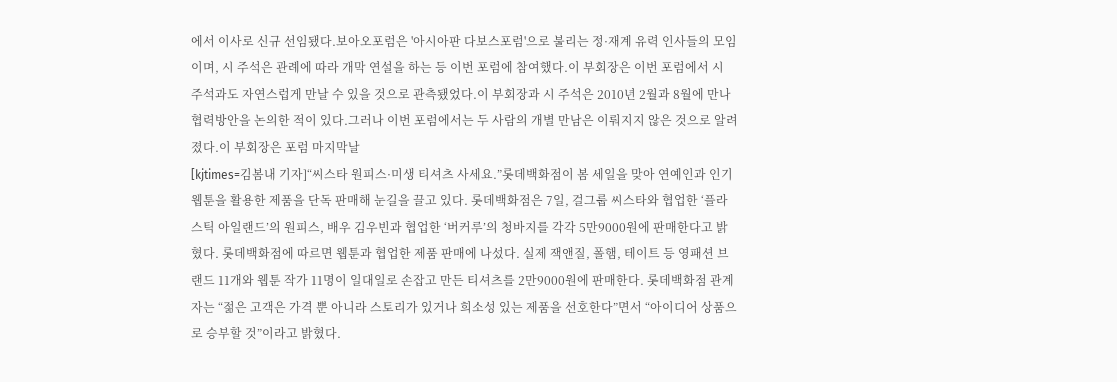에서 이사로 신규 선임됐다.보아오포럼은 '아시아판 다보스포럼'으로 불리는 정·재계 유력 인사들의 모임이며, 시 주석은 관례에 따라 개막 연설을 하는 등 이번 포럼에 참여했다.이 부회장은 이번 포럼에서 시 주석과도 자연스럽게 만날 수 있을 것으로 관측됐었다.이 부회장과 시 주석은 2010년 2월과 8월에 만나 협력방안을 논의한 적이 있다.그러나 이번 포럼에서는 두 사람의 개별 만남은 이뤄지지 않은 것으로 알려졌다.이 부회장은 포럼 마지막날
[kjtimes=김봄내 기자]“씨스타 원피스·미생 티셔츠 사세요.”롯데백화점이 봄 세일을 맞아 연예인과 인기 웹툰을 활용한 제품을 단독 판매해 눈길을 끌고 있다. 롯데백화점은 7일, 걸그룹 씨스타와 협업한 ‘플라스틱 아일랜드’의 원피스, 배우 김우빈과 협업한 ‘버커루’의 청바지를 각각 5만9000원에 판매한다고 밝혔다. 롯데백화점에 따르면 웹툰과 협업한 제품 판매에 나섰다. 실제 잭앤질, 폴햄, 테이트 등 영패션 브랜드 11개와 웹툰 작가 11명이 일대일로 손잡고 만든 티셔츠를 2만9000원에 판매한다. 롯데백화점 관계자는 “젊은 고객은 가격 뿐 아니라 스토리가 있거나 희소성 있는 제품을 선호한다”면서 “아이디어 상품으로 승부할 것”이라고 밝혔다.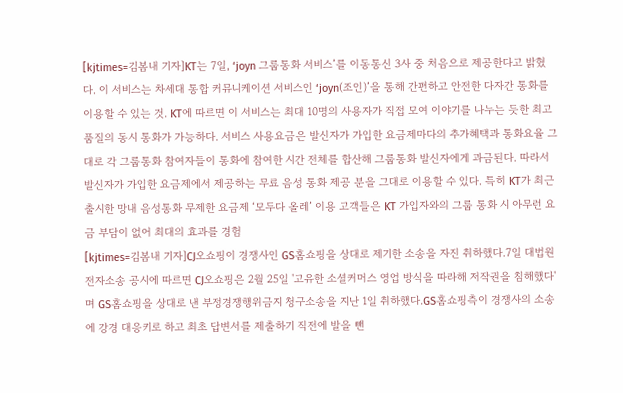[kjtimes=김봄내 기자]KT는 7일, ‘joyn 그룹통화 서비스’를 이동통신 3사 중 처음으로 제공한다고 밝혔다. 이 서비스는 차세대 통합 커뮤니케이션 서비스인 ‘joyn(조인)’을 통해 간편하고 안전한 다자간 통화를 이용할 수 있는 것. KT에 따르면 이 서비스는 최대 10명의 사용자가 직접 모여 이야기를 나누는 듯한 최고 품질의 동시 통화가 가능하다. 서비스 사용요금은 발신자가 가입한 요금제마다의 추가혜택과 통화요율 그대로 각 그룹통화 참여자들이 통화에 참여한 시간 전체를 합산해 그룹통화 발신자에게 과금된다. 따라서 발신자가 가입한 요금제에서 제공하는 무료 음성 통화 제공 분을 그대로 이용할 수 있다. 특히 KT가 최근 출시한 망내 음성통화 무제한 요금제 ‘모두다 올레’ 이용 고객들은 KT 가입자와의 그룹 통화 시 아무런 요금 부담이 없어 최대의 효과를 경험
[kjtimes=김봄내 기자]CJ오쇼핑이 경쟁사인 GS홈쇼핑을 상대로 제기한 소송을 자진 취하했다.7일 대법원 전자소송 공시에 따르면 CJ오쇼핑은 2월 25일 '고유한 소셜커머스 영업 방식을 따라해 저작권을 침해했다'며 GS홈쇼핑을 상대로 낸 부정경쟁행위금지 청구소송을 지난 1일 취하했다.GS홈쇼핑측이 경쟁사의 소송에 강경 대응키로 하고 최초 답변서를 제출하기 직전에 발을 뺀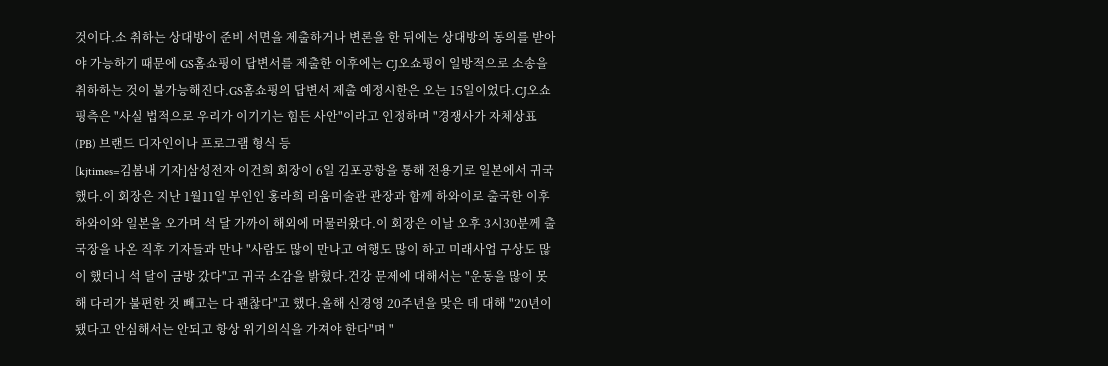것이다.소 취하는 상대방이 준비 서면을 제출하거나 변론을 한 뒤에는 상대방의 동의를 받아야 가능하기 때문에 GS홈쇼핑이 답변서를 제출한 이후에는 CJ오쇼핑이 일방적으로 소송을 취하하는 것이 불가능해진다.GS홈쇼핑의 답변서 제출 예정시한은 오는 15일이었다.CJ오쇼핑측은 "사실 법적으로 우리가 이기기는 힘든 사안"이라고 인정하며 "경쟁사가 자체상표(PB) 브랜드 디자인이나 프로그램 형식 등
[kjtimes=김봄내 기자]삼성전자 이건희 회장이 6일 김포공항을 통해 전용기로 일본에서 귀국했다.이 회장은 지난 1월11일 부인인 홍라희 리움미술관 관장과 함께 하와이로 출국한 이후 하와이와 일본을 오가며 석 달 가까이 해외에 머물러왔다.이 회장은 이날 오후 3시30분께 출국장을 나온 직후 기자들과 만나 "사람도 많이 만나고 여행도 많이 하고 미래사업 구상도 많이 했더니 석 달이 금방 갔다"고 귀국 소감을 밝혔다.건강 문제에 대해서는 "운동을 많이 못 해 다리가 불편한 것 빼고는 다 괜찮다"고 했다.올해 신경영 20주년을 맞은 데 대해 "20년이 됐다고 안심해서는 안되고 항상 위기의식을 가져야 한다"며 "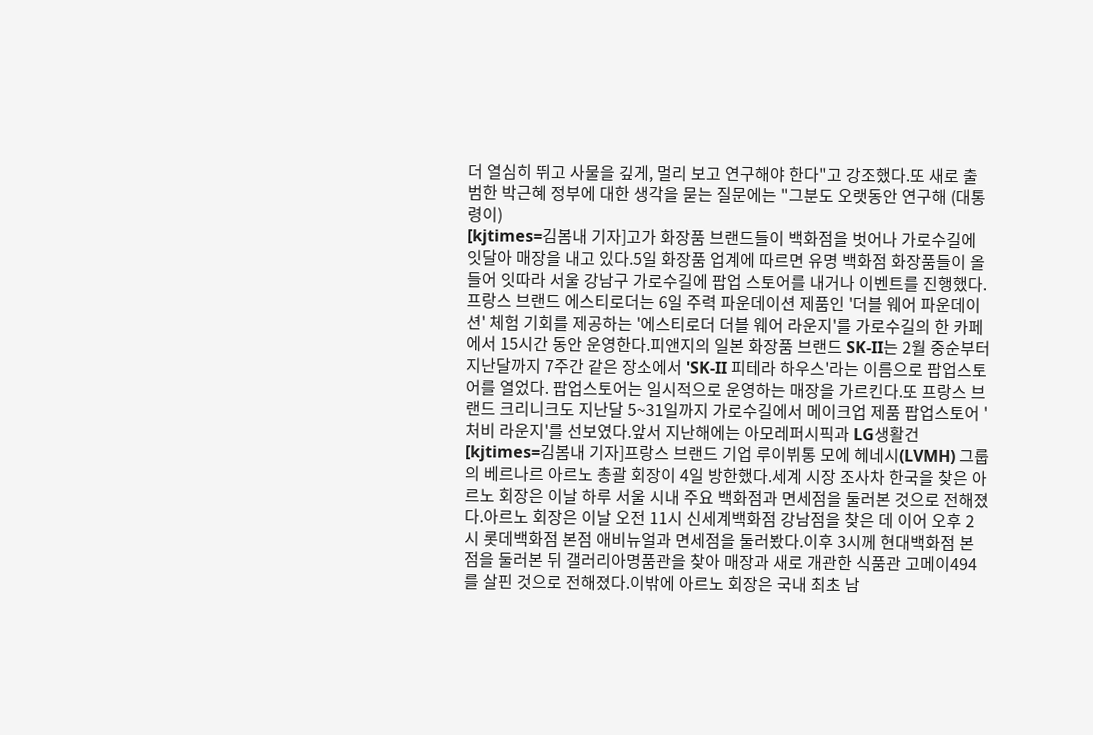더 열심히 뛰고 사물을 깊게, 멀리 보고 연구해야 한다"고 강조했다.또 새로 출범한 박근혜 정부에 대한 생각을 묻는 질문에는 "그분도 오랫동안 연구해 (대통령이)
[kjtimes=김봄내 기자]고가 화장품 브랜드들이 백화점을 벗어나 가로수길에 잇달아 매장을 내고 있다.5일 화장품 업계에 따르면 유명 백화점 화장품들이 올들어 잇따라 서울 강남구 가로수길에 팝업 스토어를 내거나 이벤트를 진행했다.프랑스 브랜드 에스티로더는 6일 주력 파운데이션 제품인 '더블 웨어 파운데이션' 체험 기회를 제공하는 '에스티로더 더블 웨어 라운지'를 가로수길의 한 카페에서 15시간 동안 운영한다.피앤지의 일본 화장품 브랜드 SK-II는 2월 중순부터 지난달까지 7주간 같은 장소에서 'SK-II 피테라 하우스'라는 이름으로 팝업스토어를 열었다. 팝업스토어는 일시적으로 운영하는 매장을 가르킨다.또 프랑스 브랜드 크리니크도 지난달 5~31일까지 가로수길에서 메이크업 제품 팝업스토어 '처비 라운지'를 선보였다.앞서 지난해에는 아모레퍼시픽과 LG생활건
[kjtimes=김봄내 기자]프랑스 브랜드 기업 루이뷔통 모에 헤네시(LVMH) 그룹의 베르나르 아르노 총괄 회장이 4일 방한했다.세계 시장 조사차 한국을 찾은 아르노 회장은 이날 하루 서울 시내 주요 백화점과 면세점을 둘러본 것으로 전해졌다.아르노 회장은 이날 오전 11시 신세계백화점 강남점을 찾은 데 이어 오후 2시 롯데백화점 본점 애비뉴얼과 면세점을 둘러봤다.이후 3시께 현대백화점 본점을 둘러본 뒤 갤러리아명품관을 찾아 매장과 새로 개관한 식품관 고메이494를 살핀 것으로 전해졌다.이밖에 아르노 회장은 국내 최초 남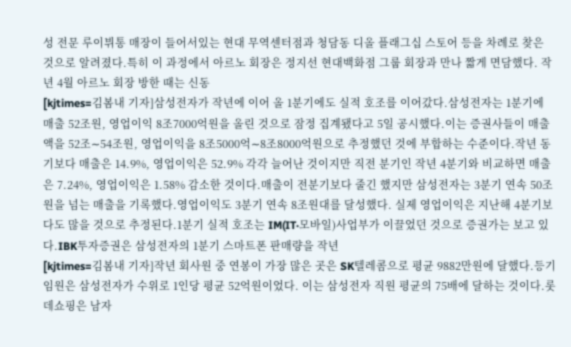성 전문 루이뷔통 매장이 들어서있는 현대 무역센터점과 청담동 디올 플래그십 스토어 등을 차례로 찾은 것으로 알려졌다.특히 이 과정에서 아르노 회장은 정지선 현대백화점 그룹 회장과 만나 짧게 면담했다. 작년 4월 아르노 회장 방한 때는 신동
[kjtimes=김봄내 기자]삼성전자가 작년에 이어 올 1분기에도 실적 호조를 이어갔다.삼성전자는 1분기에 매출 52조원, 영업이익 8조7000억원을 올린 것으로 잠정 집계됐다고 5일 공시했다.이는 증권사들이 매출액을 52조∼54조원, 영업이익을 8조5000억∼8조8000억원으로 추정했던 것에 부합하는 수준이다.작년 동기보다 매출은 14.9%, 영업이익은 52.9% 각각 늘어난 것이지만 직전 분기인 작년 4분기와 비교하면 매출은 7.24%, 영업이익은 1.58% 감소한 것이다.매출이 전분기보다 줄긴 했지만 삼성전자는 3분기 연속 50조원을 넘는 매출을 기록했다.영업이익도 3분기 연속 8조원대를 달성했다. 실제 영업이익은 지난해 4분기보다도 많을 것으로 추정된다.1분기 실적 호조는 IM(IT·모바일)사업부가 이끌었던 것으로 증권가는 보고 있다.IBK투자증권은 삼성전자의 1분기 스마트폰 판매량을 작년
[kjtimes=김봄내 기자]작년 회사원 중 연봉이 가장 많은 곳은 SK텔레콤으로 평균 9882만원에 달했다.등기임원은 삼성전자가 수위로 1인당 평균 52억원이었다. 이는 삼성전자 직원 평균의 75배에 달하는 것이다.롯데쇼핑은 남자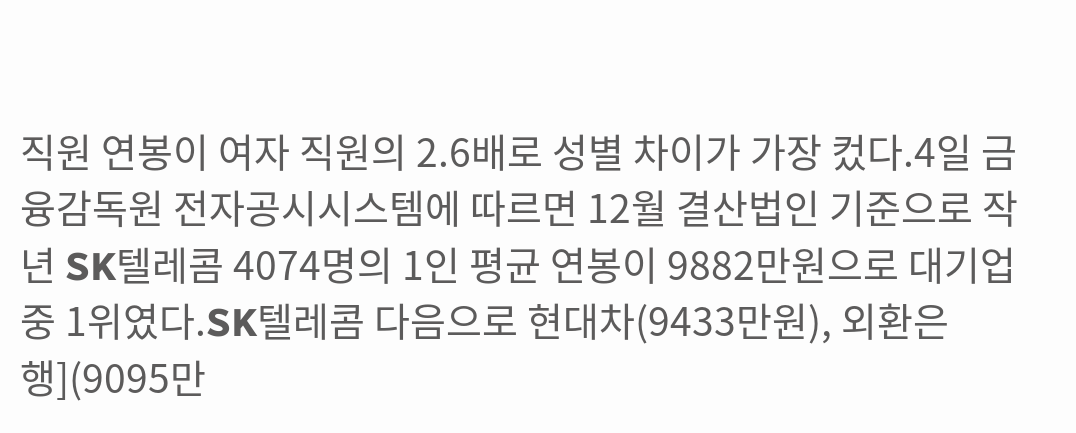직원 연봉이 여자 직원의 2.6배로 성별 차이가 가장 컸다.4일 금융감독원 전자공시시스템에 따르면 12월 결산법인 기준으로 작년 SK텔레콤 4074명의 1인 평균 연봉이 9882만원으로 대기업 중 1위였다.SK텔레콤 다음으로 현대차(9433만원), 외환은행](9095만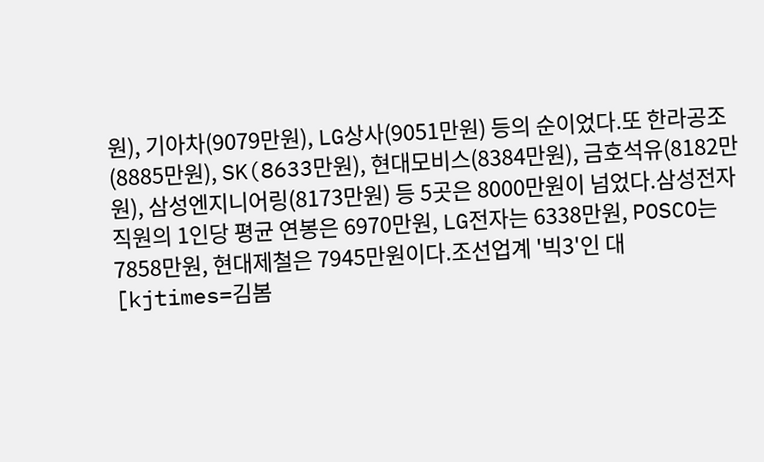원), 기아차(9079만원), LG상사(9051만원) 등의 순이었다.또 한라공조(8885만원), SK(8633만원), 현대모비스(8384만원), 금호석유(8182만원), 삼성엔지니어링(8173만원) 등 5곳은 8000만원이 넘었다.삼성전자 직원의 1인당 평균 연봉은 6970만원, LG전자는 6338만원, POSCO는 7858만원, 현대제철은 7945만원이다.조선업계 '빅3'인 대
[kjtimes=김봄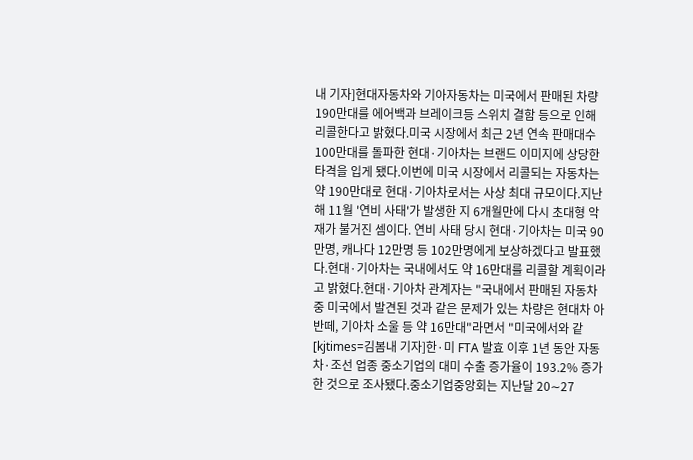내 기자]현대자동차와 기아자동차는 미국에서 판매된 차량 190만대를 에어백과 브레이크등 스위치 결함 등으로 인해 리콜한다고 밝혔다.미국 시장에서 최근 2년 연속 판매대수 100만대를 돌파한 현대·기아차는 브랜드 이미지에 상당한 타격을 입게 됐다.이번에 미국 시장에서 리콜되는 자동차는 약 190만대로 현대·기아차로서는 사상 최대 규모이다.지난해 11월 '연비 사태'가 발생한 지 6개월만에 다시 초대형 악재가 불거진 셈이다. 연비 사태 당시 현대·기아차는 미국 90만명, 캐나다 12만명 등 102만명에게 보상하겠다고 발표했다.현대·기아차는 국내에서도 약 16만대를 리콜할 계획이라고 밝혔다.현대·기아차 관계자는 "국내에서 판매된 자동차 중 미국에서 발견된 것과 같은 문제가 있는 차량은 현대차 아반떼, 기아차 소울 등 약 16만대"라면서 "미국에서와 같
[kjtimes=김봄내 기자]한·미 FTA 발효 이후 1년 동안 자동차·조선 업종 중소기업의 대미 수출 증가율이 193.2% 증가한 것으로 조사됐다.중소기업중앙회는 지난달 20∼27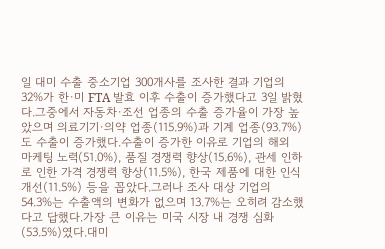일 대미 수출 중소기업 300개사를 조사한 결과 기업의 32%가 한·미 FTA 발효 이후 수출이 증가했다고 3일 밝혔다.그중에서 자동차·조선 업종의 수출 증가율이 가장 높았으며 의료기기·의약 업종(115.9%)과 기계 업종(93.7%)도 수출이 증가했다.수출이 증가한 이유로 기업의 해외 마케팅 노력(51.0%), 품질 경쟁력 향상(15.6%), 관세 인하로 인한 가격 경쟁력 향상(11.5%), 한국 제품에 대한 인식 개선(11.5%) 등을 꼽았다.그러나 조사 대상 기업의 54.3%는 수출액의 변화가 없으며 13.7%는 오히려 감소했다고 답했다.가장 큰 이유는 미국 시장 내 경쟁 심화(53.5%)였다.대미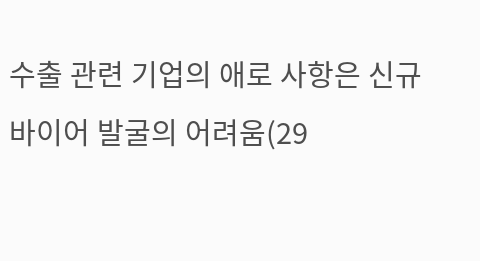수출 관련 기업의 애로 사항은 신규 바이어 발굴의 어려움(29